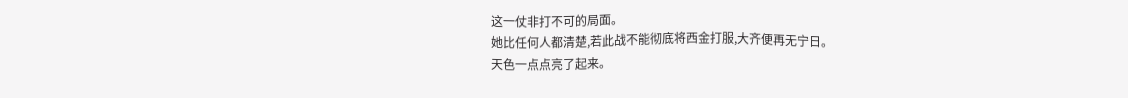这一仗非打不可的局面。
她比任何人都清楚,若此战不能彻底将西金打服,大齐便再无宁日。
天色一点点亮了起来。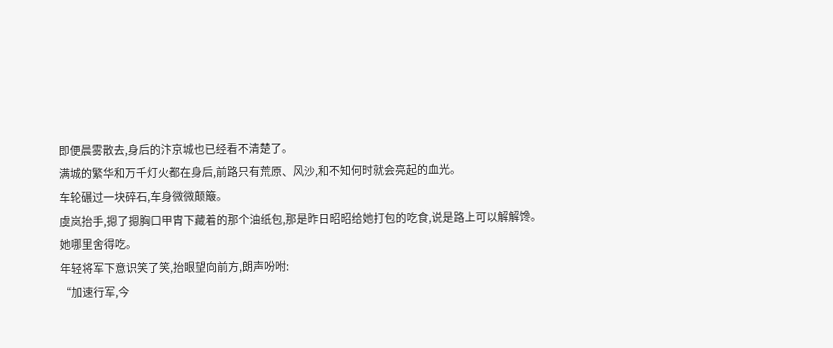即便晨雾散去,身后的汴京城也已经看不清楚了。
满城的繁华和万千灯火都在身后,前路只有荒原、风沙,和不知何时就会亮起的血光。
车轮碾过一块碎石,车身微微颠簸。
虞岚抬手,摁了摁胸口甲胄下藏着的那个油纸包,那是昨日昭昭给她打包的吃食,说是路上可以解解馋。
她哪里舍得吃。
年轻将军下意识笑了笑,抬眼望向前方,朗声吩咐:
“加速行军,今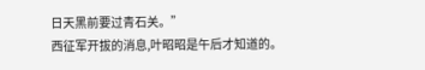日天黑前要过青石关。”
西征军开拔的消息,叶昭昭是午后才知道的。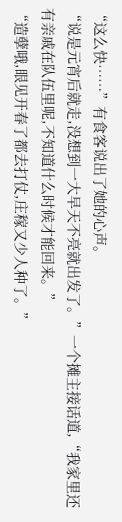“这么快……”有食客说出了她的心声。
“说是元宵后就走,没想到一大早天不亮就出发了。”一个摊主接话道,“我家里还有亲戚在队伍里呢,不知道什么时候才能回来。”
“造孽哦,眼见开春了都去打仗,庄稼又少人种了。”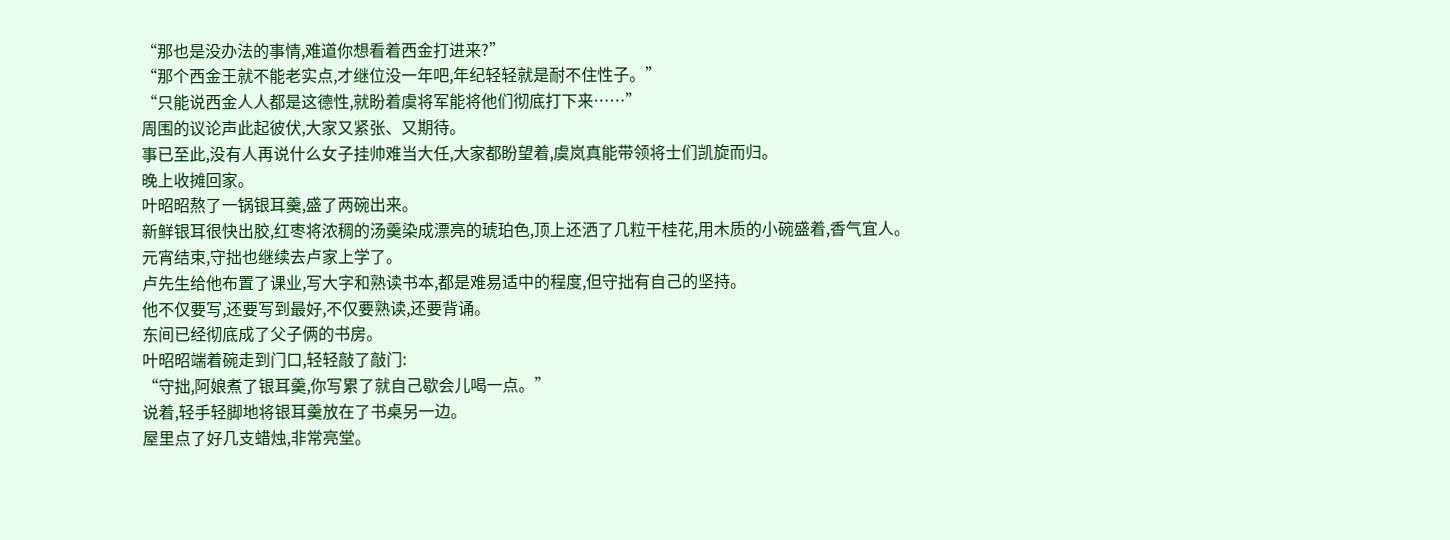“那也是没办法的事情,难道你想看着西金打进来?”
“那个西金王就不能老实点,才继位没一年吧,年纪轻轻就是耐不住性子。”
“只能说西金人人都是这德性,就盼着虞将军能将他们彻底打下来……”
周围的议论声此起彼伏,大家又紧张、又期待。
事已至此,没有人再说什么女子挂帅难当大任,大家都盼望着,虞岚真能带领将士们凯旋而归。
晚上收摊回家。
叶昭昭熬了一锅银耳羹,盛了两碗出来。
新鲜银耳很快出胶,红枣将浓稠的汤羹染成漂亮的琥珀色,顶上还洒了几粒干桂花,用木质的小碗盛着,香气宜人。
元宵结束,守拙也继续去卢家上学了。
卢先生给他布置了课业,写大字和熟读书本,都是难易适中的程度,但守拙有自己的坚持。
他不仅要写,还要写到最好,不仅要熟读,还要背诵。
东间已经彻底成了父子俩的书房。
叶昭昭端着碗走到门口,轻轻敲了敲门:
“守拙,阿娘煮了银耳羹,你写累了就自己歇会儿喝一点。”
说着,轻手轻脚地将银耳羹放在了书桌另一边。
屋里点了好几支蜡烛,非常亮堂。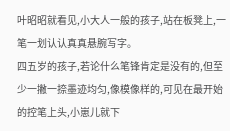叶昭昭就看见,小大人一般的孩子,站在板凳上,一笔一划认认真真悬腕写字。
四五岁的孩子,若论什么笔锋肯定是没有的,但至少一撇一捺墨迹均匀,像模像样的,可见在最开始的控笔上头,小崽儿就下